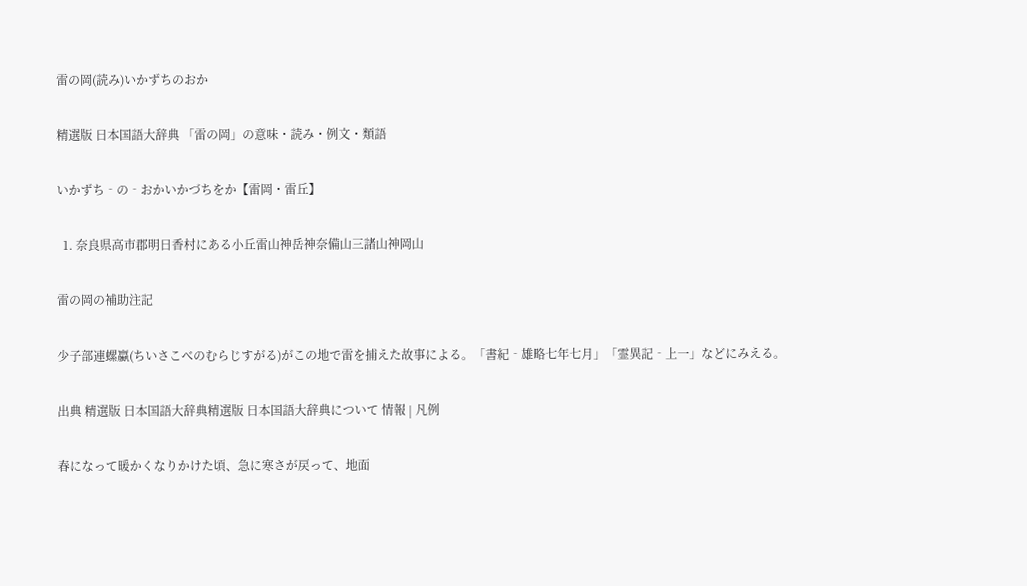雷の岡(読み)いかずちのおか

精選版 日本国語大辞典 「雷の岡」の意味・読み・例文・類語

いかずち‐の‐おかいかづちをか【雷岡・雷丘】

  1. 奈良県高市郡明日香村にある小丘雷山神岳神奈備山三諸山神岡山

雷の岡の補助注記

少子部連螺蠃(ちいさこべのむらじすがる)がこの地で雷を捕えた故事による。「書紀‐雄略七年七月」「霊異記‐上一」などにみえる。

出典 精選版 日本国語大辞典精選版 日本国語大辞典について 情報 | 凡例

春になって暖かくなりかけた頃、急に寒さが戻って、地面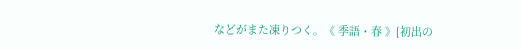などがまた凍りつく。《 季語・春 》[初出の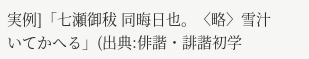実例]「七瀬御秡 同晦日也。〈略〉雪汁いてかへる」(出典:俳諧・誹諧初学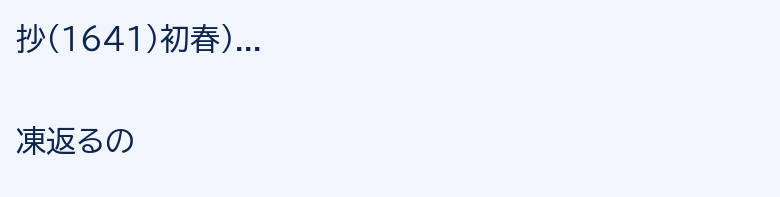抄(1641)初春)...

凍返るの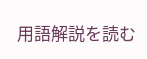用語解説を読む